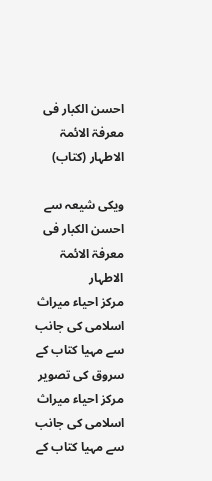احسن الکبار فی معرفۃ الائمۃ الاطہار (کتاب)

ویکی شیعہ سے
احسن الکبار فی معرفۃ الائمۃ الاطہار
مرکز احیاء میراث اسلامی کی جانب سے مہیا کتاب کے سروق کی تصویر
مرکز احیاء میراث اسلامی کی جانب سے مہیا کتاب کے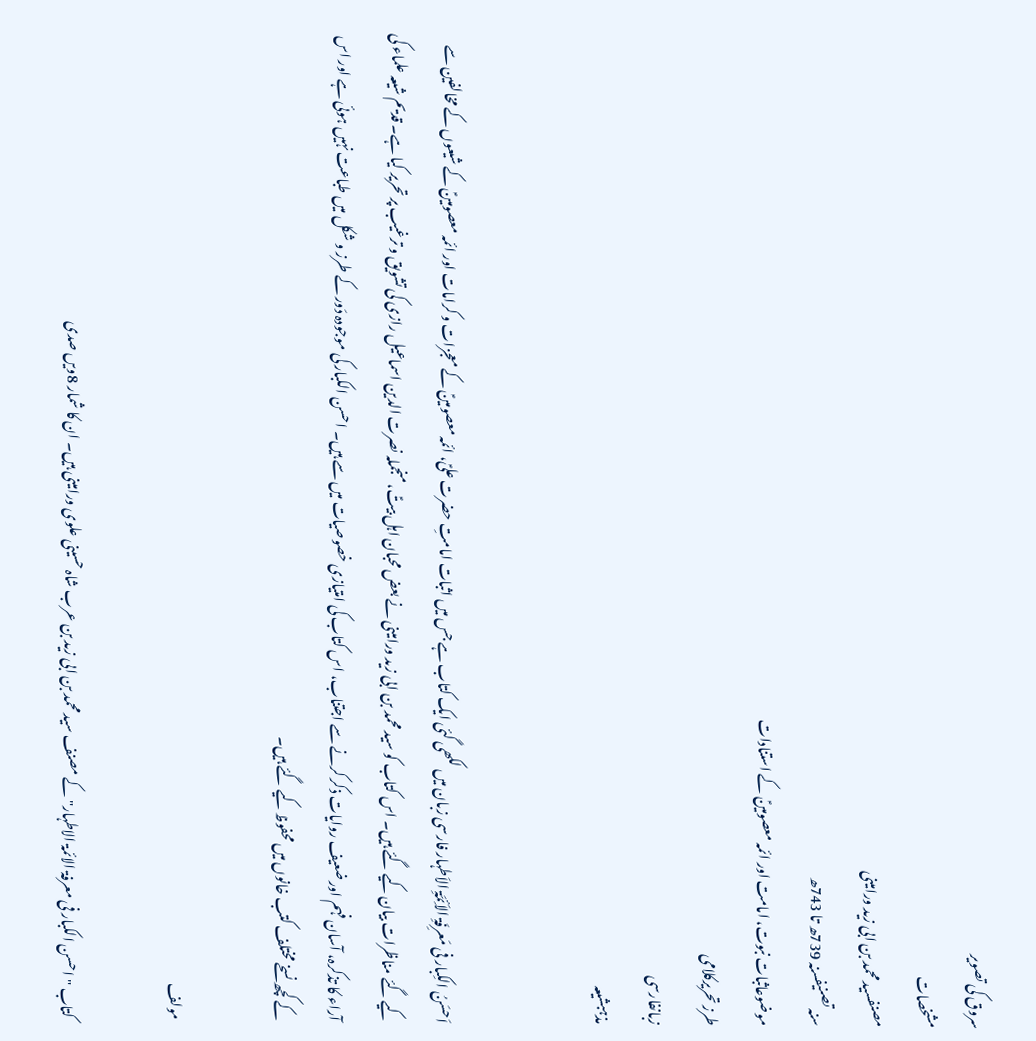سروق کی تصویر
مشخصات
مصنفسید محمد بن ابی‌ زید ورامینی
سنہ تصنیفسنہ 739ھ تا 743ھ
موضوعاثبات نبوت، امامت اور ائمہ معصومینؑ کے استنادات
طرز تحریرکلامی
زبانفارسی
مذہبشیعہ


اَحسَنُ الکِبار فی مَعرِفَۃِ الاَئِمَّۃِ الاَطہار فارسی زبان میں لکھی گئی ایک کتاب ہے جس میں اثبات امامتِ حضرت علیؑ، ائمہ معصومینؑ کے معجزات و کرامات اور ائمہ معصومینؑ کے شیعوں کے مخالفین سے کیے گئے مناظرات بیان کیے گئے ہیں۔ اس کتاب کو سید محمد بن ابی زید ورامینی نے بعض محبان اہل بیتؑ، منجملہ نصرت‌ الدین اسماعیل رازی کی تشویق و ترغیب پر تحریر کیا ہے۔ قدیم شیعہ علماء کی آراء کا تذکرہ، آسان فہم اور ضعیف روایات ذکر کرنے سے اجتناب، اس کتاب کی امتیازی خصوصیات میں سے ہیں۔ احسن الکبار کی موجودہ دَور کے طرز و شکل میں طباعت نہیں ہوئی ہے اور اس کے کچھ نسخے مختلف کتب خانوں میں محفوظ کیے گئے ہیں۔

مولف

کتاب "احسن الکبار فی معرفۃ الائمۃ الاطہار" کے مصنف سید محمد بن ابی زید بن عرب شاہ حسینی علوی ورامینی ہیں۔ ان کا شمار 8ویں صدی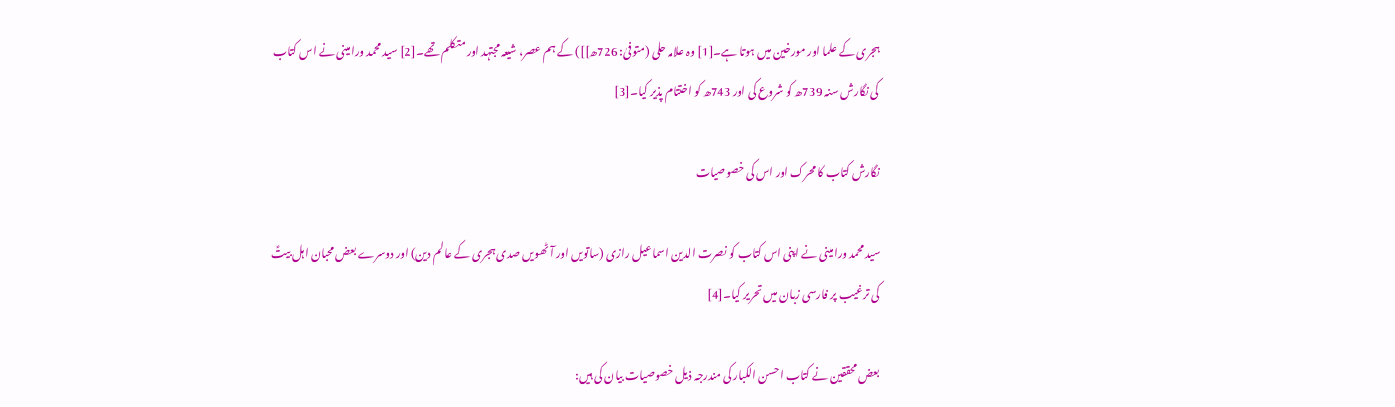ہجری کے علما اور مورخین میں ہوتا ہے۔[1] وہ علامہ حلی (متوفیٰ: 726ھ]]) کے ہم عصر، شیعہ مجتہد اور متکلم تھے۔[2] سید محمد ورامینی نے اس کتاب کی نگارش سنہ 739ھ کو شروع کی اور 743ھ کو اختتام پذیر کیا۔[3]

نگارش کتاب کا محرک اور اس کی خصوصیات

سید محمد ورامینی نے اپنی اس کتاب کو نصرت‌ الدین اسماعیل رازی (ساتویں اور آٹھویں صدی ہجری کے عالم دین) اور دوسرے بعض محبان اہل بیتؑ کی ترغیب پر فارسی زبان میں تحریر کیا۔[4]

بعض محققین نے کتاب احسن الکبار کی مندرجہ ذیل خصوصیات بیان کی ہیں: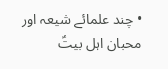• چند علمائے شیعہ اور محبان اہل بیتؑ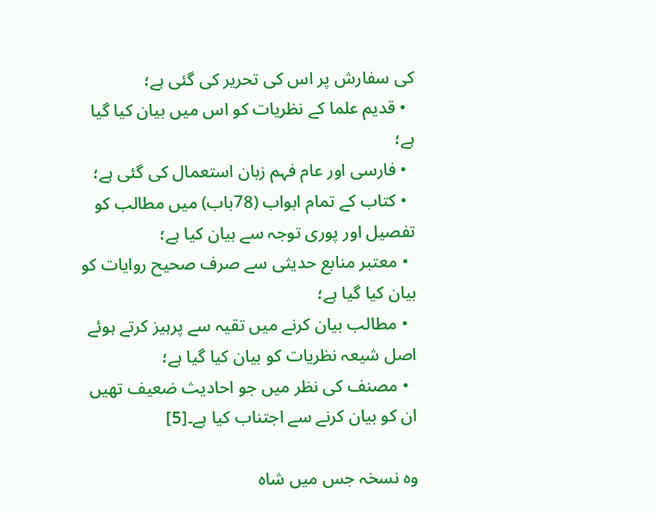کی سفارش پر اس کی تحریر کی گئی ہے؛
  • قدیم علما کے نظریات کو اس میں بیان کیا گیا ہے؛
  • فارسی اور عام فہم زبان استعمال کی گئی ہے؛
  • کتاب کے تمام ابواب (78باب) میں مطالب کو تفصیل اور پوری توجہ سے بیان کیا ہے؛
  • معتبر منابع حدیثی سے صرف صحیح روایات کو بیان کیا گیا ہے؛
  • مطالب بیان کرنے میں تقیہ سے پرہیز کرتے ہوئے اصل شیعہ نظریات کو بیان کیا گیا ہے؛
  • مصنف کی نظر میں جو احادیث ضعیف تھیں ان کو بیان کرنے سے اجتناب کیا ہے۔[5]

وہ نسخہ جس میں شاہ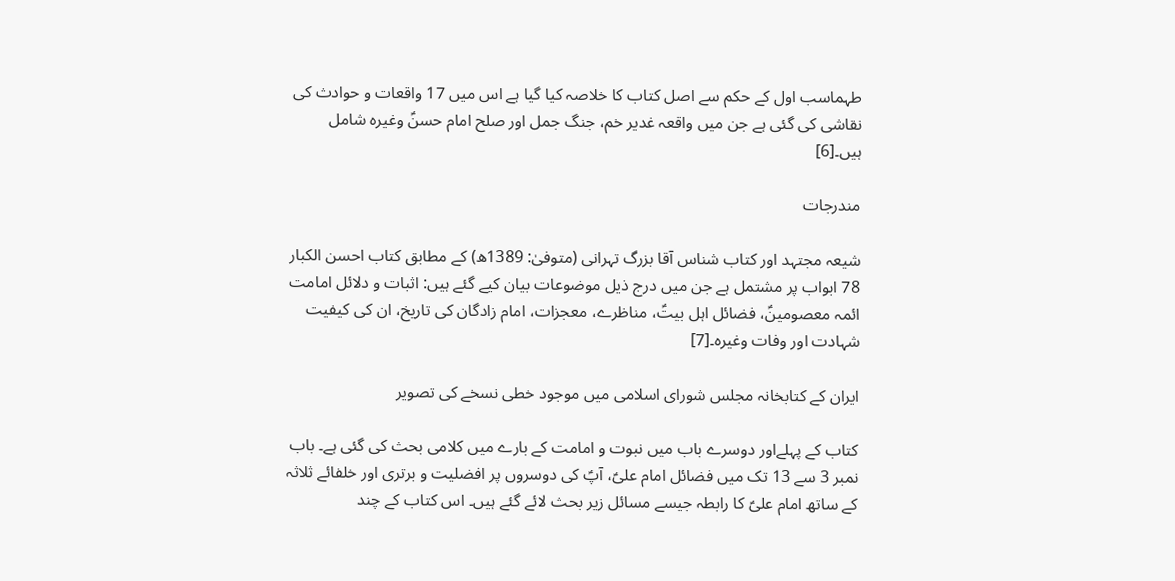طہماسب اول کے حکم سے اصل کتاب کا خلاصہ کیا گیا ہے اس میں 17 واقعات و حوادث کی نقاشی کی گئی ہے جن میں واقعہ غدیر خم، جنگ جمل اور صلح امام حسنؑ وغیرہ شامل ہیں۔[6]

مندرجات

شیعہ مجتہد اور کتاب شناس آقا بزرگ تہرانی (متوفیٰ: 1389ھ) کے مطابق کتاب احسن الکبار 78 ابواب پر مشتمل ہے جن میں درج ذیل موضوعات بیان کیے گئے ہیں: اثبات و دلائل امامت ائمہ معصومینؑ، فضائل اہل بیتؑ، مناظرے، معجزات، امام زادگان کی تاریخ، ان کی کیفیت شہادت اور وفات وغیرہ۔[7]

ایران کے کتابخانہ مجلس شورای اسلامی میں موجود خطی نسخے کی تصویر

کتاب کے پہلےاور دوسرے باب میں نبوت و امامت کے بارے میں کلامی بحث کی گئی ہے۔ باب نمبر 3 سے 13 تک میں فضائل امام علیؑ، آپؑ کی دوسروں پر افضلیت و برتری اور خلفائے ثلاثہ کے ساتھ امام علیؑ کا رابطہ جیسے مسائل زیر بحث لائے گئے ہیں۔ اس کتاب کے چند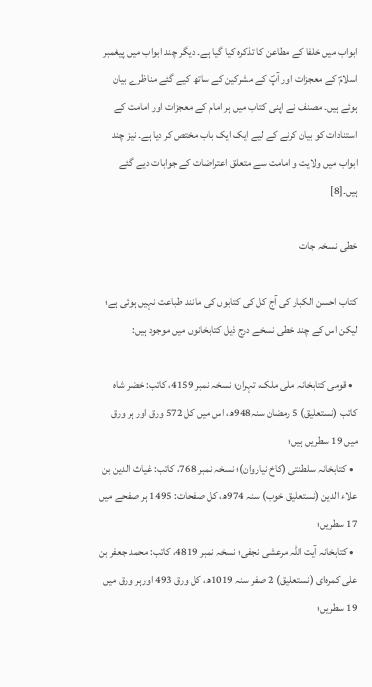ابواب میں خلفا کے مطاعن کا تذکرہ کیا گیا ہے۔ دیگر چند ابواب میں پیغمبر اسلامؐ کے معجزات اور آپؐ کے مشرکین کے ساتھ کیے گئے مناظرے بیان ہوئے ہیں۔ مصنف نے اپنی کتاب میں ہر امام کے معجزات اور امامت کے استنادات کو بیان کرنے کے لیے ایک ایک باب مختص کر دیا ہے۔ نیز چند ابواب میں ولایت و امامت سے متعلق اعتراضات کے جوابات دیے گئے ہیں۔[8]

خطی نسخہ جات

کتاب احسن الکبار کی آج کل کی کتابوں کی مانند طباعت نہیں ہوئی ہے؛ لیکن اس کے چند خطی نسخے درج ذیل کتابخانوں میں موجود ہیں:

  • قومی کتابخانہ ملی ملک، تہران؛ نسخہ نمبر 4159، کاتب: خضر شاہ کاتب (نستعلیق) 5 رمضان سنہ948ھ، اس میں کل 572 ورق اور ہر ورق میں 19 سطریں ہیں؛
  • کتابخانہ سلطنتی (کاخ نیاروان)؛ نسخہ نمبر 768، کاتب: غیاث‌ الدین بن علاء الدین (نستعلیق خوب) سنہ 974ھ، کل صفحات: 1495 ہر صفحے میں 17 سطریں؛
  • کتابخانہ آیت‌ اللہ مرعشی نجفی؛ نسخہ نمبر 4819، کاتب: محمد جعفر بن علی کمرہ‌ای (نستعلیق) 2 صفر سنہ 1019ھ، کل ورق 493 اورہر ورق میں 19 سطریں؛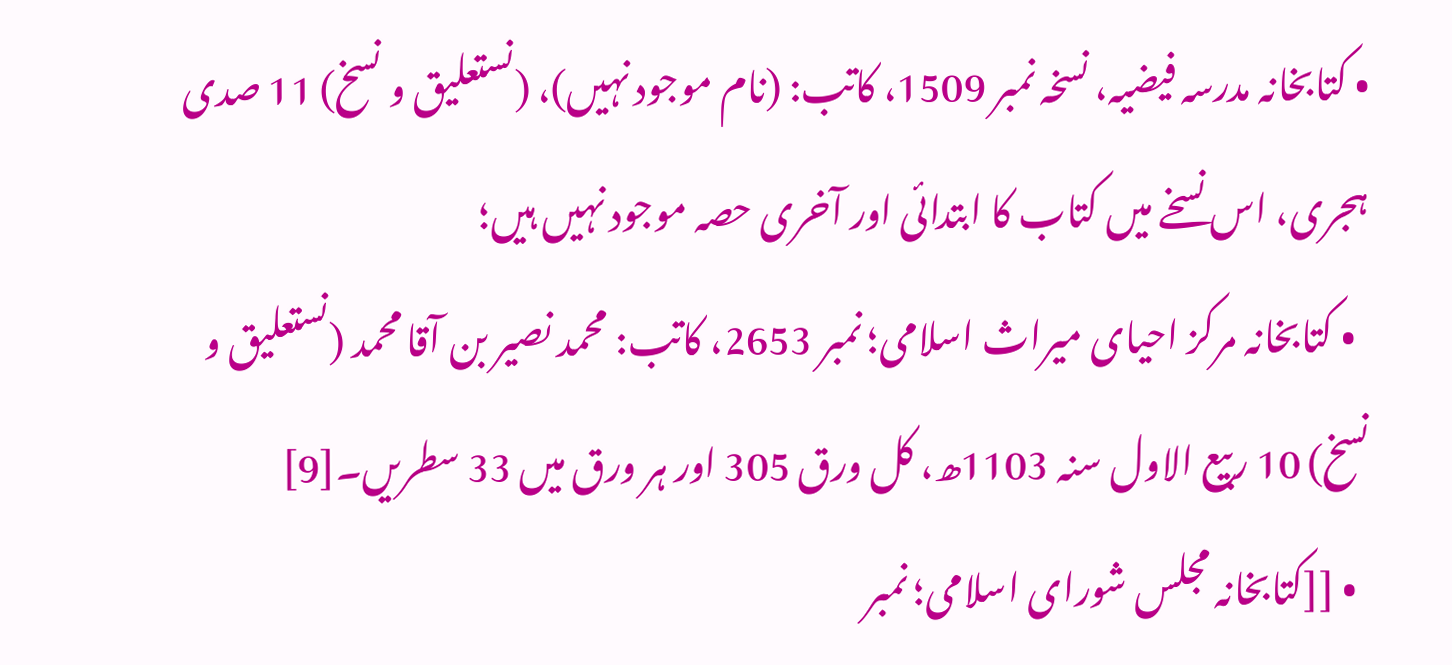• کتابخانہ مدرسہ فیضیہ، نسخہ نمبر 1509، کاتب: (نام موجود نہیں)، (نستعلیق و نسخ) 11 صدی ہجری، اس نسخے میں کتاب کا ابتدائی اور آخری حصہ موجود نہیں ہیں؛
  • کتابخانہ مرکز احیای میراث اسلامی؛ نمبر 2653، کاتب: محمد نصیر بن آقا محمد (نستعلیق و نسخ) 10 ربیع الاول سنہ 1103ھ، کل ورق 305 اور ہر ورق میں 33 سطریں۔[9]
  • [[کتابخانہ مجلس شورای اسلامی؛ نمبر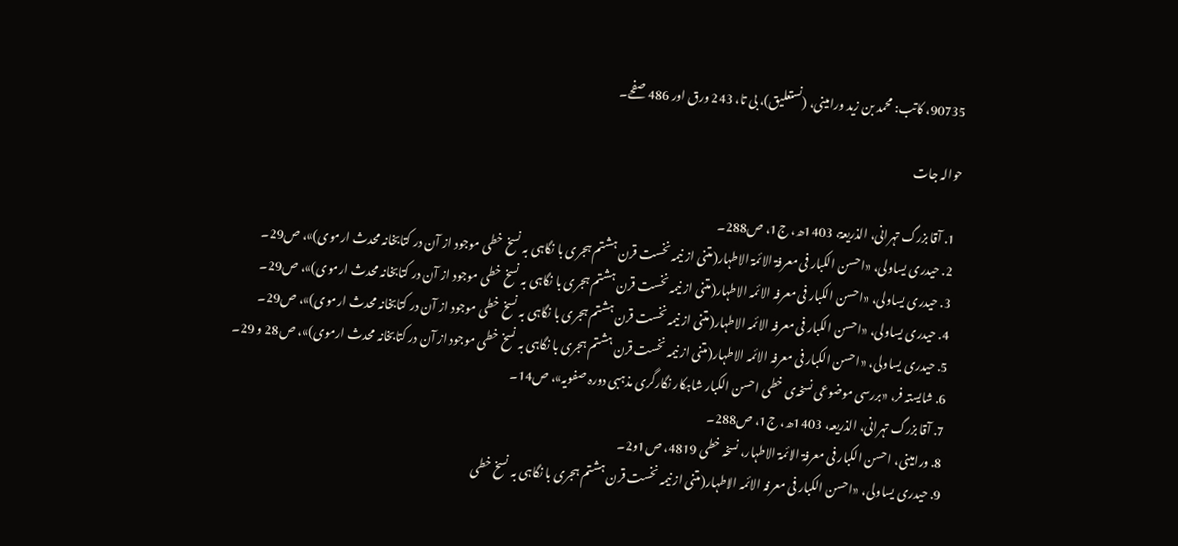90735، کاتب: محمد بن زید ورامینی، (نستعلیق)، بی‌ تا، 243 ورق اور 486 صفحے۔

حوالہ جات

  1. آقا بزرگ تہرانی، الذریعۃ، 1403ھ، ج1، ص288۔
  2. حیدری یساولی، «احسن الکبار فی معرفۃ الائمۃ الاطہار(متنی از نیمہ نخست قرن ہشتم ہجری با نگاہی بہ نسخ خطی موجود از آن در کتابخانہ محدث ارموی)»، ص29۔
  3. حیدری یساولی، «احسن الکبار فی معرفہ الائمہ الاطہار(متنی از نیمہ نخست قرن ہشتم ہجری با نگاہی بہ نسخ خطی موجود از آن در کتابخانہ محدث ارموی)»، ص29۔
  4. حیدری یساولی، «احسن الکبار فی معرفہ الائمہ الاطہار(متنی از نیمہ نخست قرن ہشتم ہجری با نگاہی بہ نسخ خطی موجود از آن در کتابخانہ محدث ارموی)»، ص29۔
  5. حیدری یساولی، «احسن الکبار فی معرفہ الائمہ الاطہار(متنی از نیمہ نخست قرن ہشتم ہجری با نگاہی بہ نسخ خطی موجود از آن در کتابخانہ محدث ارموی)»، ص28 و 29۔
  6. شایستہ‌ فر، «بررسی موضوعی نسخہ‌ی خطی احسن الکبار شاہکار نگارگری مذہبی دورہ صفویہ»، ص14۔
  7. آقا بزرگ تہرانی، الذریعہ، 1403ھ، ج1، ص288۔
  8. ورامینی، احسن الکبار فی معرفۃ الائمۃ الاطہار، نسخہ خطی 4819، ص1و2۔
  9. حیدری یساولی، «احسن الکبار فی معرفہ الائمہ الاطہار(متنی از نیمہ نخست قرن ہشتم ہجری با نگاہی بہ نسخ خطی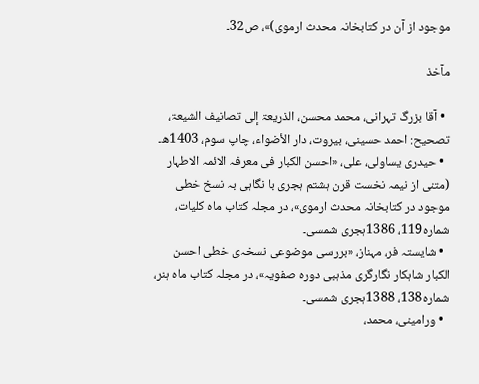موجود از آن در کتابخانہ محدث ارموی)»، ص32۔

مآخذ

  • آقا بزرگ تہرانی، محمد محسن، الذریعۃ إلی تصانیف الشیعۃ، تصحیح: احمد حسینی، بیروت،‌ دار الأضواء، چاپ سوم، 1403ھ۔
  • حیدری یساولی، علی، «احسن الکبار فی معرفہ الائمہ الاطہار (متنی از نیمہ نخست قرن ہشتم ہجری با نگاہی بہ نسخ خطی موجود در کتابخانہ محدث ارموی»، در مجلہ کتاب ماہ کلیات، شمارہ119، 1386ہجری شمسی۔
  • شایستہ‌ فر، مہناز، «بررسی موضوعی نسخہ‌ی خطی احسن الکبار شاہکار نگارگری مذہبی دورہ صفویہ»، در مجلہ کتاب ماہ ہنر، شمارہ138، 1388ہجری شمسی۔
  • ورامینی، محمد،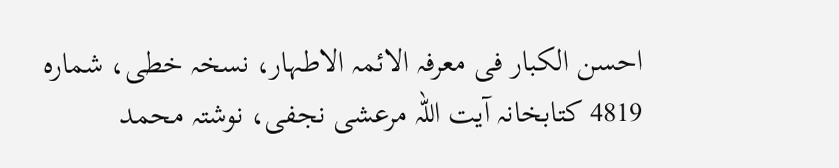احسن الکبار فی معرفہ الائمہ الاطہار، نسخہ خطی، شمارہ 4819 کتابخانہ آیت‌ اللہ مرعشی نجفی، نوشتہ محمد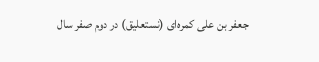جعفر بن علی کمرہ‌ای (نستعلیق) در دوم صفر سال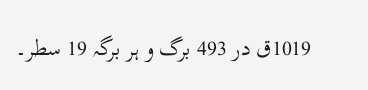1019ق در 493 برگ و ہر برگہ 19 سطر۔